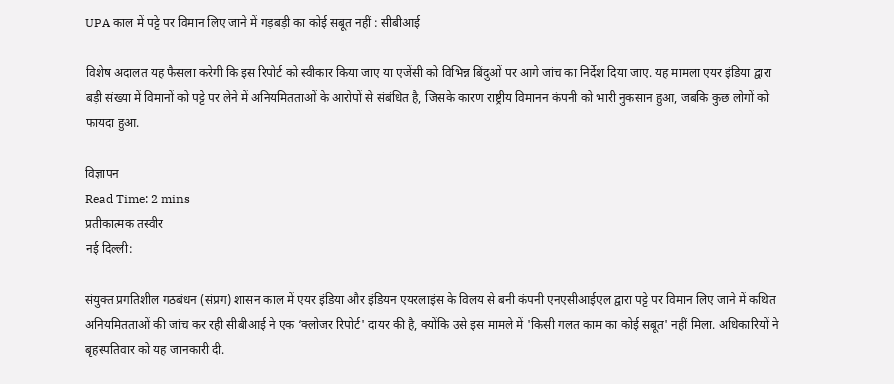UPA काल में पट्टे पर विमान लिए जाने में गड़बड़ी का कोई सबूत नहीं : सीबीआई

विशेष अदालत यह फैसला करेगी कि इस रिपोर्ट को स्वीकार किया जाए या एजेंसी को विभिन्न बिंदुओं पर आगे जांच का निर्देश दिया जाए. यह मामला एयर इंडिया द्वारा बड़ी संख्या में विमानों को पट्टे पर लेने में अनियमितताओं के आरोपों से संबंधित है, जिसके कारण राष्ट्रीय विमानन कंपनी को भारी नुकसान हुआ, जबकि कुछ लोगों को फायदा हुआ.

विज्ञापन
Read Time: 2 mins
प्रतीकात्मक तस्वीर
नई दिल्ली:

संयुक्त प्रगतिशील गठबंधन (संप्रग) शासन काल में एयर इंडिया और इंडियन एयरलाइंस के विलय से बनी कंपनी एनएसीआईएल द्वारा पट्टे पर विमान लिए जाने में कथित अनियमितताओं की जांच कर रही सीबीआई ने एक ‘क्लोजर रिपोर्ट' दायर की है, क्योंकि उसे इस मामले में 'किसी गलत काम का कोई सबूत' नहीं मिला. अधिकारियों ने बृहस्पतिवार को यह जानकारी दी.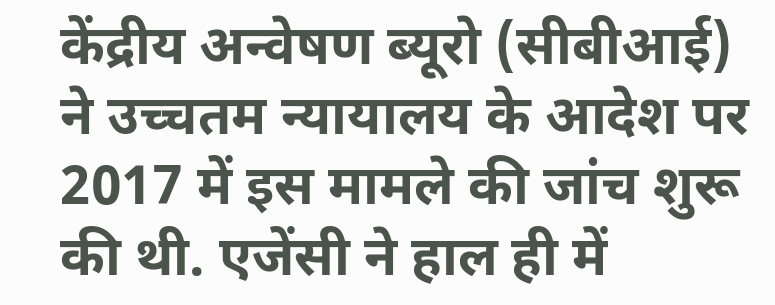केंद्रीय अन्वेषण ब्यूरो (सीबीआई) ने उच्चतम न्यायालय के आदेश पर 2017 में इस मामले की जांच शुरू की थी. एजेंसी ने हाल ही में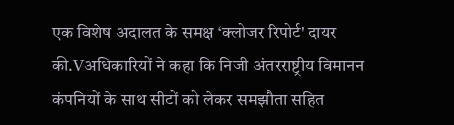एक विशेष अदालत के समक्ष ‘क्लोजर रिपोर्ट' दायर की.Vअधिकारियों ने कहा कि निजी अंतरराष्ट्रीय विमानन कंपनियों के साथ सीटों को लेकर समझौता सहित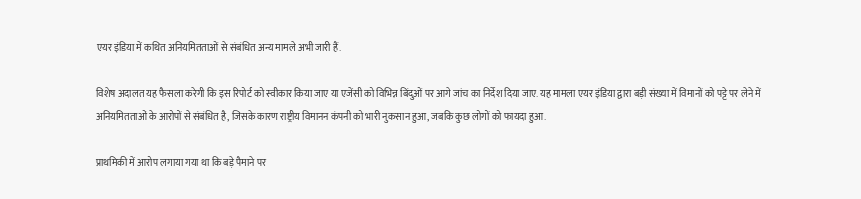एयर इंडिया में कथित अनियमितताओं से संबंधित अन्य मामले अभी जारी हैं.

विशेष अदालत यह फैसला करेगी कि इस रिपोर्ट को स्वीकार किया जाए या एजेंसी को विभिन्न बिंदुओं पर आगे जांच का निर्देश दिया जाए. यह मामला एयर इंडिया द्वारा बड़ी संख्या में विमानों को पट्टे पर लेने में अनियमितताओं के आरोपों से संबंधित है, जिसके कारण राष्ट्रीय विमानन कंपनी को भारी नुकसान हुआ, जबकि कुछ लोगों को फायदा हुआ.

प्राथमिकी में आरोप लगाया गया था कि बड़े पैमाने पर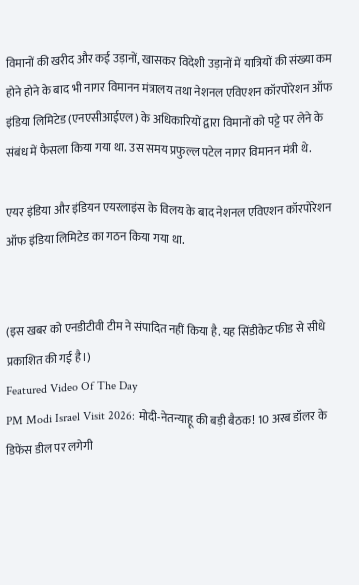विमानों की खरीद और कई उड़ानों, खासकर विदेशी उड़ानों में यात्रियों की संख्या कम होने होने के बाद भी नागर विमानन मंत्रालय तथा नेशनल एविएशन कॉरपोरेशन ऑफ इंडिया लिमिटेड (एनएसीआईएल) के अधिकारियों द्वारा विमानों को पट्टे पर लेने के संबंध में फैसला किया गया था. उस समय प्रफुल्ल पटेल नागर विमानन मंत्री थे.

एयर इंडिया और इंडियन एयरलाइंस के विलय के बाद नेशनल एविएशन कॉरपोरेशन ऑफ इंडिया लिमिटेड का गठन किया गया था.


(इस खबर को एनडीटीवी टीम ने संपादित नहीं किया है. यह सिंडीकेट फीड से सीधे प्रकाशित की गई है।)
Featured Video Of The Day
PM Modi Israel Visit 2026: मोदी-नेतन्याहू की बड़ी बैठक! 10 अरब डॉलर के डिफेंस डील पर लगेगी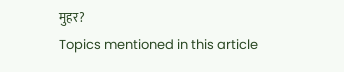मुहर?
Topics mentioned in this article